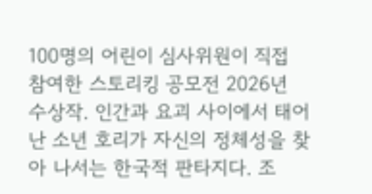100명의 어린이 심사위원이 직접 참여한 스토리킹 공모전 2026년 수상작. 인간과 요괴 사이에서 태어난 소년 호리가 자신의 정체성을 찾아 나서는 한국적 판타지다. 조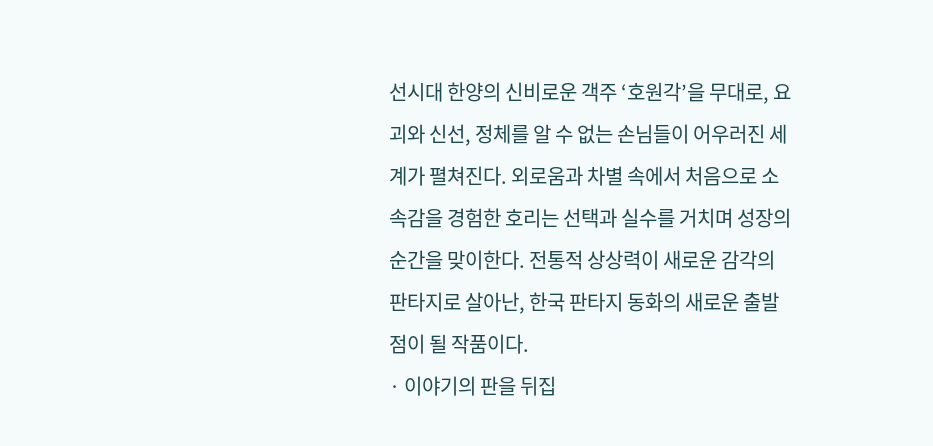선시대 한양의 신비로운 객주 ‘호원각’을 무대로, 요괴와 신선, 정체를 알 수 없는 손님들이 어우러진 세계가 펼쳐진다. 외로움과 차별 속에서 처음으로 소속감을 경험한 호리는 선택과 실수를 거치며 성장의 순간을 맞이한다. 전통적 상상력이 새로운 감각의 판타지로 살아난, 한국 판타지 동화의 새로운 출발점이 될 작품이다.
· 이야기의 판을 뒤집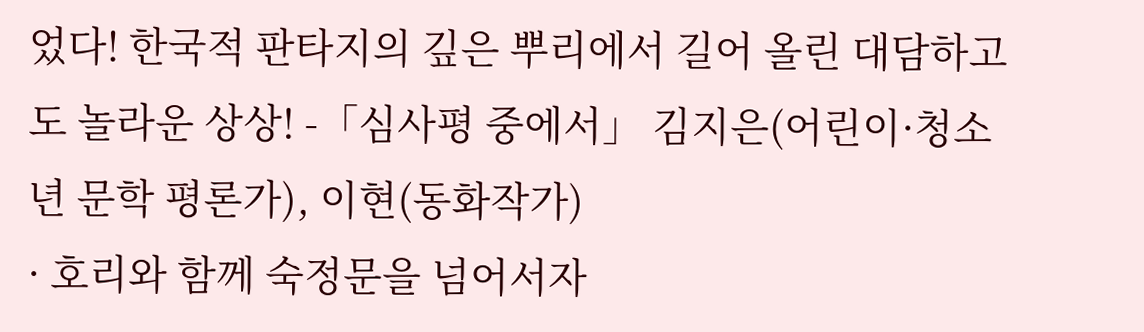었다! 한국적 판타지의 깊은 뿌리에서 길어 올린 대담하고도 놀라운 상상! -「심사평 중에서」 김지은(어린이·청소년 문학 평론가), 이현(동화작가)
· 호리와 함께 숙정문을 넘어서자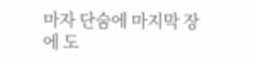마자 단숨에 마지막 장에 도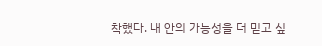착했다. 내 안의 가능성을 더 믿고 싶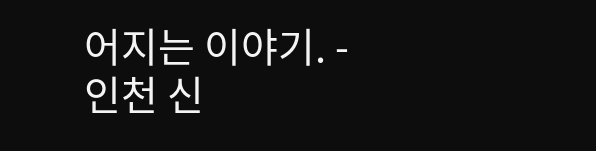어지는 이야기. - 인천 신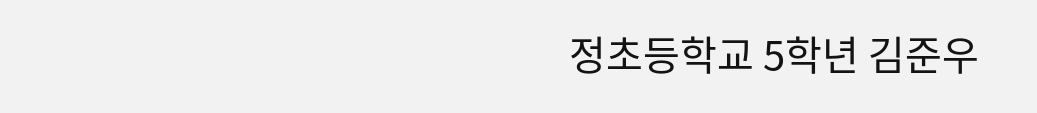정초등학교 5학년 김준우